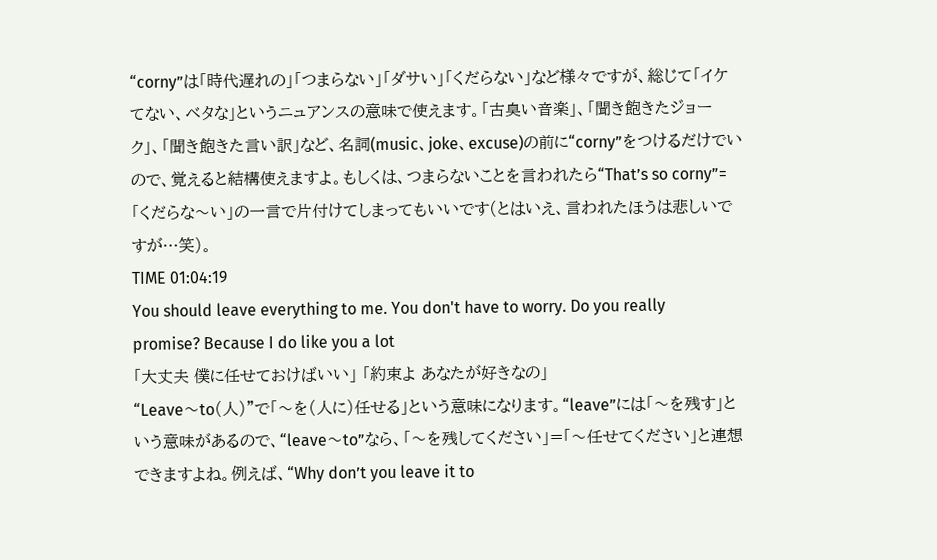“corny”は「時代遅れの」「つまらない」「ダサい」「くだらない」など様々ですが、総じて「イケてない、ベタな」というニュアンスの意味で使えます。「古臭い音楽」、「聞き飽きたジョーク」、「聞き飽きた言い訳」など、名詞(music、joke、excuse)の前に“corny”をつけるだけでいので、覚えると結構使えますよ。もしくは、つまらないことを言われたら“That’s so corny”=「くだらな〜い」の一言で片付けてしまってもいいです(とはいえ、言われたほうは悲しいですが…笑)。
TIME 01:04:19
You should leave everything to me. You don't have to worry. Do you really promise? Because I do like you a lot
「大丈夫 僕に任せておけばいい」 「約束よ あなたが好きなの」
“Leave〜to(人)”で「〜を(人に)任せる」という意味になります。“leave”には「〜を残す」という意味があるので、“leave〜to”なら、「〜を残してください」=「〜任せてください」と連想できますよね。例えば、“Why don’t you leave it to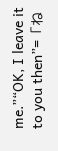me.”“OK, I leave it to you then”=「ね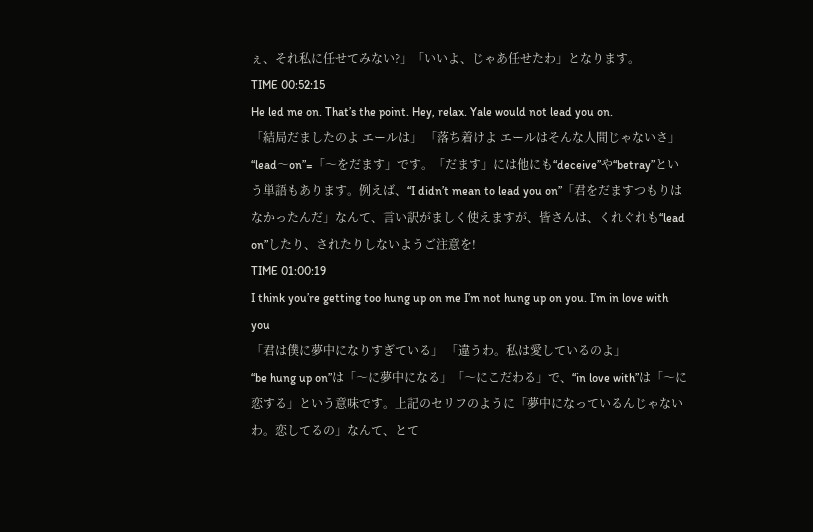ぇ、それ私に任せてみない?」「いいよ、じゃあ任せたわ」となります。
TIME 00:52:15
He led me on. That’s the point. Hey, relax. Yale would not lead you on.
「結局だましたのよ エールは」 「落ち着けよ エールはそんな人間じゃないさ」
“lead〜on”=「〜をだます」です。「だます」には他にも“deceive”や“betray”という単語もあります。例えば、“I didn’t mean to lead you on”「君をだますつもりはなかったんだ」なんて、言い訳がましく使えますが、皆さんは、くれぐれも“lead on”したり、されたりしないようご注意を!
TIME 01:00:19
I think you’re getting too hung up on me I’m not hung up on you. I’m in love with you
「君は僕に夢中になりすぎている」 「違うわ。私は愛しているのよ」
“be hung up on”は「〜に夢中になる」「〜にこだわる」で、“in love with”は「〜に恋する」という意味です。上記のセリフのように「夢中になっているんじゃないわ。恋してるの」なんて、とて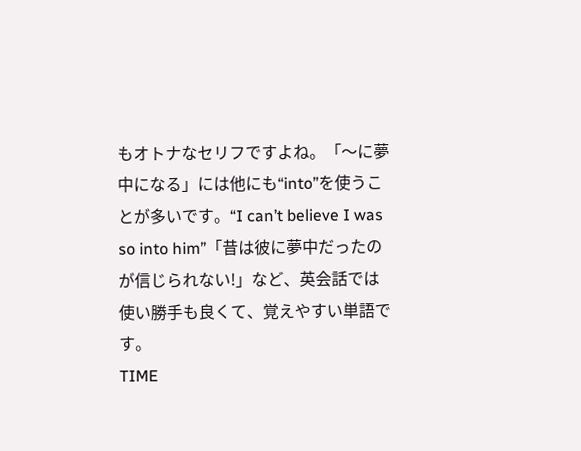もオトナなセリフですよね。「〜に夢中になる」には他にも“into”を使うことが多いです。“I can’t believe I was so into him”「昔は彼に夢中だったのが信じられない!」など、英会話では使い勝手も良くて、覚えやすい単語です。
TIME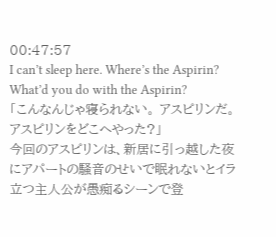00:47:57
I can’t sleep here. Where’s the Aspirin?
What’d you do with the Aspirin?
「こんなんじゃ寝られない。 アスピリンだ。アスピリンをどこへやった?」
今回のアスピリンは、新居に引っ越した夜にアパートの騒音のせいで眠れないとイラ立つ主人公が愚痴るシーンで登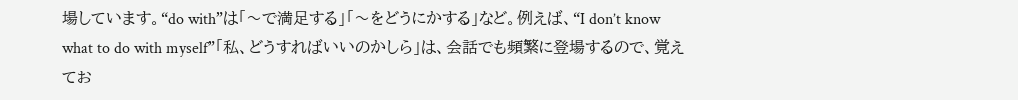場しています。“do with”は「〜で満足する」「〜をどうにかする」など。例えば、“I don’t know what to do with myself”「私、どうすればいいのかしら」は、会話でも頻繁に登場するので、覚えてお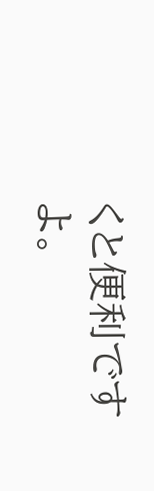くと便利ですよ。